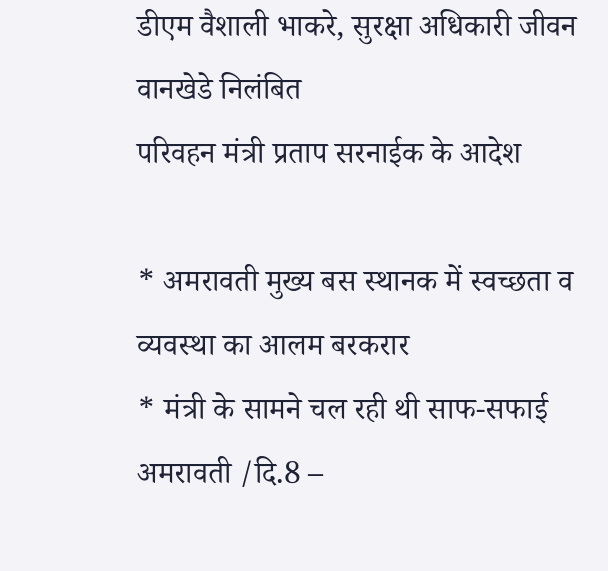डीएम वैशाली भाकरे, सुरक्षा अधिकारी जीवन वानखेडे निलंबित
परिवहन मंत्री प्रताप सरनाईक के आदेश

* अमरावती मुख्य बस स्थानक में स्वच्छता व व्यवस्था का आलम बरकरार
* मंत्री के सामने चल रही थी साफ-सफाई
अमरावती /दि.8 –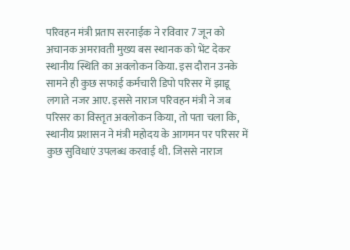परिवहन मंत्री प्रताप सरनाईक ने रविवार 7 जून को अचानक अमरावती मुख्य बस स्थानक को भेंट देकर स्थानीय स्थिति का अवलोकन किया. इस दौरान उनके सामने ही कुछ सफाई कर्मचारी डिपो परिसर में झाडू लगाते नजर आए. इससे नाराज परिवहन मंत्री ने जब परिसर का विस्तृत अवलोकन किया, तो पता चला कि, स्थानीय प्रशासन ने मंत्री महोदय के आगमन पर परिसर में कुछ सुविधाएं उपलब्ध करवाई थी. जिससे नाराज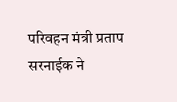परिवहन मंत्री प्रताप सरनाईक ने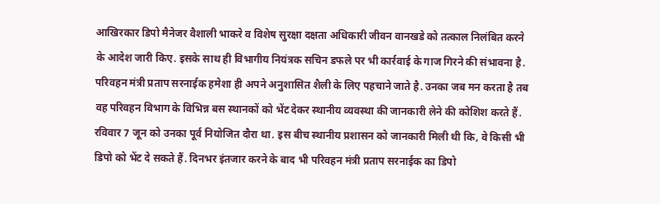आखिरकार डिपो मैनेजर वैशाली भाकरे व विशेष सुरक्षा दक्षता अधिकारी जीवन वानखडे को तत्काल निलंबित करने के आदेश जारी किए. इसके साथ ही विभागीय नियंत्रक सचिन डफले पर भी कार्रवाई के गाज गिरने की संभावना है.
परिवहन मंत्री प्रताप सरनाईक हमेशा ही अपने अनुशासित शैली के लिए पहचाने जाते है. उनका जब मन करता है तब वह परिवहन विभाग के विभिन्न बस स्थानकों को भेंट देकर स्थानीय व्यवस्था की जानकारी लेने की कोशिश करते हैं.
रविवार 7 जून को उनका पूर्व नियोजित दौरा था. इस बीच स्थानीय प्रशासन को जानकारी मिली थी कि, वे किसी भी डिपो को भेंट दे सकते हैं. दिनभर इंतजार करने के बाद भी परिवहन मंत्री प्रताप सरनाईक का डिपो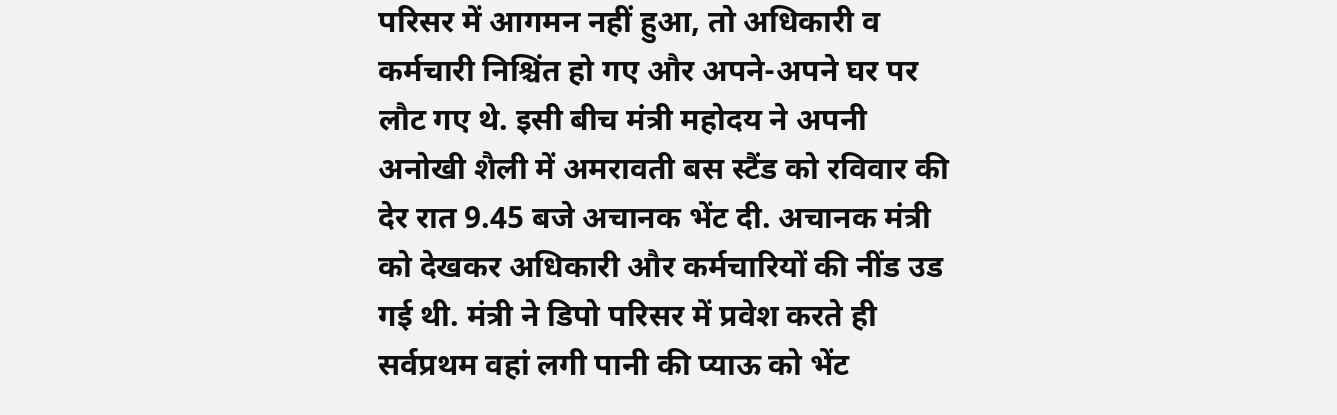परिसर में आगमन नहीं हुआ, तो अधिकारी व कर्मचारी निश्चिंत हो गए और अपने-अपने घर पर लौट गए थे. इसी बीच मंत्री महोदय ने अपनी अनोखी शैली में अमरावती बस स्टैंड को रविवार की देर रात 9.45 बजे अचानक भेंट दी. अचानक मंत्री को देखकर अधिकारी और कर्मचारियों की नींड उड गई थी. मंत्री ने डिपो परिसर में प्रवेश करते ही सर्वप्रथम वहां लगी पानी की प्याऊ को भेंट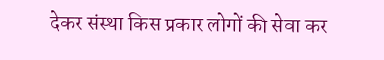देकर संस्था किस प्रकार लोगों की सेवा कर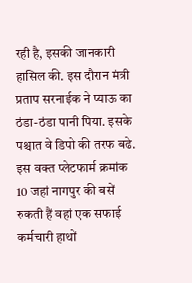रही है, इसकी जानकारी हासिल की. इस दौरान मंत्री प्रताप सरनाईक ने प्याऊ का ठंडा-ठंडा पानी पिया. इसके पश्चात वे डिपो की तरफ बढे. इस वक्त प्लेटफार्म क्रमांक 10 जहां नागपुर की बसें रुकती हैं वहां एक सफाई कर्मचारी हाथों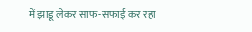में झाडू लेकर साफ-सफाई कर रहा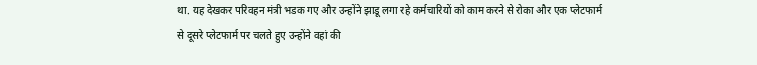था. यह देखकर परिवहन मंत्री भडक गए और उन्होंने झाडू लगा रहे कर्मचारियों को काम करने से रोका और एक प्लेटफार्म से दूसरे प्लेटफार्म पर चलते हुए उन्होंने वहां की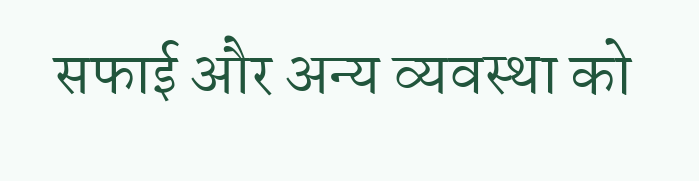सफाई और अन्य व्यवस्था को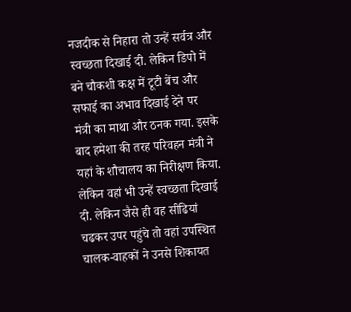नजदीक से निहारा तो उन्हें सर्वत्र और स्वच्छता दिखाई दी. लेकिन डिपो में बने चौकशी कक्ष में टूटी बेंच और सफाई का अभाव दिखाई देने पर मंत्री का माथा और ठनक गया. इसके बाद हमेशा की तरह परिवहन मंत्री ने यहां के शौचालय का निरीक्षण किया. लेकिन वहां भी उन्हें स्वच्छता दिखाई दी. लेकिन जैसे ही वह सीढियां चढकर उपर पहुंचे तो वहां उपस्थित चालक-वाहकों ने उनसे शिकायत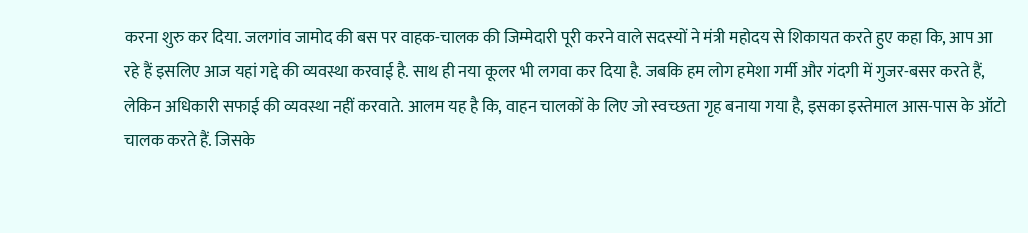करना शुरु कर दिया. जलगांव जामोद की बस पर वाहक-चालक की जिम्मेदारी पूरी करने वाले सदस्यों ने मंत्री महोदय से शिकायत करते हुए कहा कि, आप आ रहे हैं इसलिए आज यहां गद्दे की व्यवस्था करवाई है. साथ ही नया कूलर भी लगवा कर दिया है. जबकि हम लोग हमेशा गर्मी और गंदगी में गुजर-बसर करते हैं, लेकिन अधिकारी सफाई की व्यवस्था नहीं करवाते. आलम यह है कि, वाहन चालकों के लिए जो स्वच्छता गृह बनाया गया है, इसका इस्तेमाल आस-पास के ऑटो चालक करते हैं. जिसके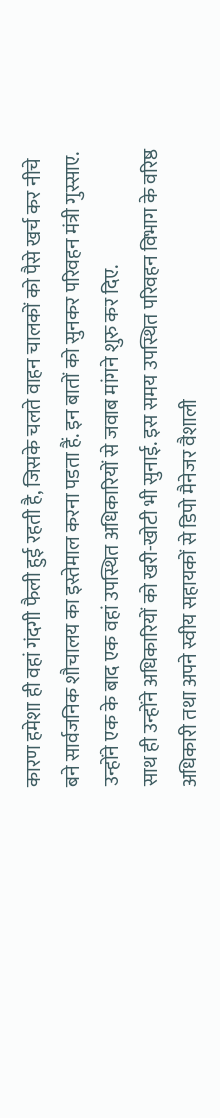कारण हमेशा ही वहां गंदगी फैली हुई रहती है, जिसके चलते वाहन चालकों को पैसे खर्च कर नीचे बने सार्वजनिक शौचालय का इस्तेमाल करना पडता हैं. इन बातों को सुनकर परिवहन मंत्री गुस्साए. उन्होंने एक के बाद एक वहां उपस्थित अधिकारियों से जवाब मांगने शुरु कर दिए.
साथ ही उन्होंने अधिकारियों को खरी-खोटी भी सुनाई. इस समय उपस्थित परिवहन विभाग के वरिष्ठ अधिकारी तथा अपने स्वीय सहायकों से डिपो मैनेजर वैशाली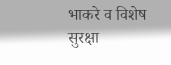भाकरे व विशेष सुरक्षा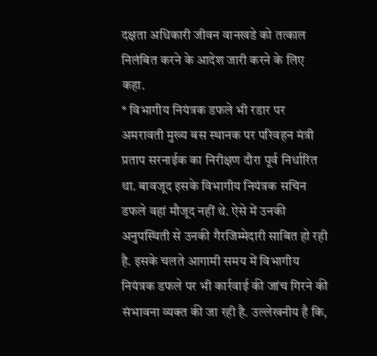दक्षता अधिकारी जीवन वानखडे को तत्काल निलंबित करने के आदेश जारी करने के लिए कहा.
* विभागीय नियंत्रक डफले भी रडार पर
अमरावती मुख्य बस स्थानक पर परिवहन मंत्री प्रताप सरनाईक का निरीक्षण दौरा पूर्व निर्धारित था. बावजूद इसके विभागीय नियंत्रक सचिन डफले वहां मौजूद नहीं थे. ऐसे में उनकी अनुपस्थिती से उनकी गैरजिम्मेदारी साबित हो रही है. इसके चलते आगामी समय में विभागीय नियंत्रक डफले पर भी कार्रवाई की जांच गिरने की संभावना व्यक्त की जा रही है. उल्लेखनीय है कि,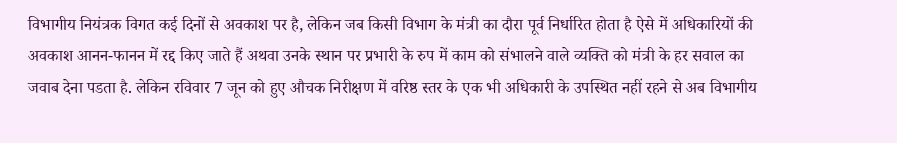विभागीय नियंत्रक विगत कई दिनों से अवकाश पर है, लेकिन जब किसी विभाग के मंत्री का दौरा पूर्व निर्धारित होता है ऐसे में अधिकारियों की अवकाश आनन-फानन में रद्द किए जाते हैं अथवा उनके स्थान पर प्रभारी के रुप में काम को संभालने वाले व्यक्ति को मंत्री के हर सवाल का जवाब देना पडता है. लेकिन रविवार 7 जून को हुए औचक निरीक्षण में वरिष्ठ स्तर के एक भी अधिकारी के उपस्थित नहीं रहने से अब विभागीय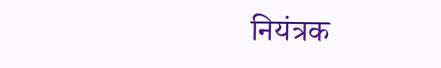नियंत्रक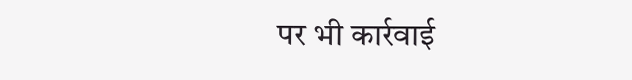पर भी कार्रवाई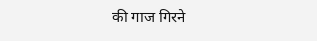की गाज गिरने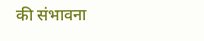की संभावना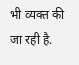भी व्यक्त की जा रही है.